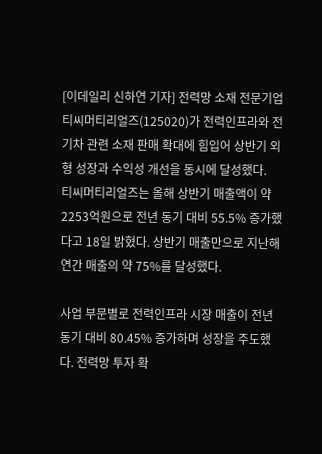[이데일리 신하연 기자] 전력망 소재 전문기업 티씨머티리얼즈(125020)가 전력인프라와 전기차 관련 소재 판매 확대에 힘입어 상반기 외형 성장과 수익성 개선을 동시에 달성했다.
티씨머티리얼즈는 올해 상반기 매출액이 약 2253억원으로 전년 동기 대비 55.5% 증가했다고 18일 밝혔다. 상반기 매출만으로 지난해 연간 매출의 약 75%를 달성했다.

사업 부문별로 전력인프라 시장 매출이 전년 동기 대비 80.45% 증가하며 성장을 주도했다. 전력망 투자 확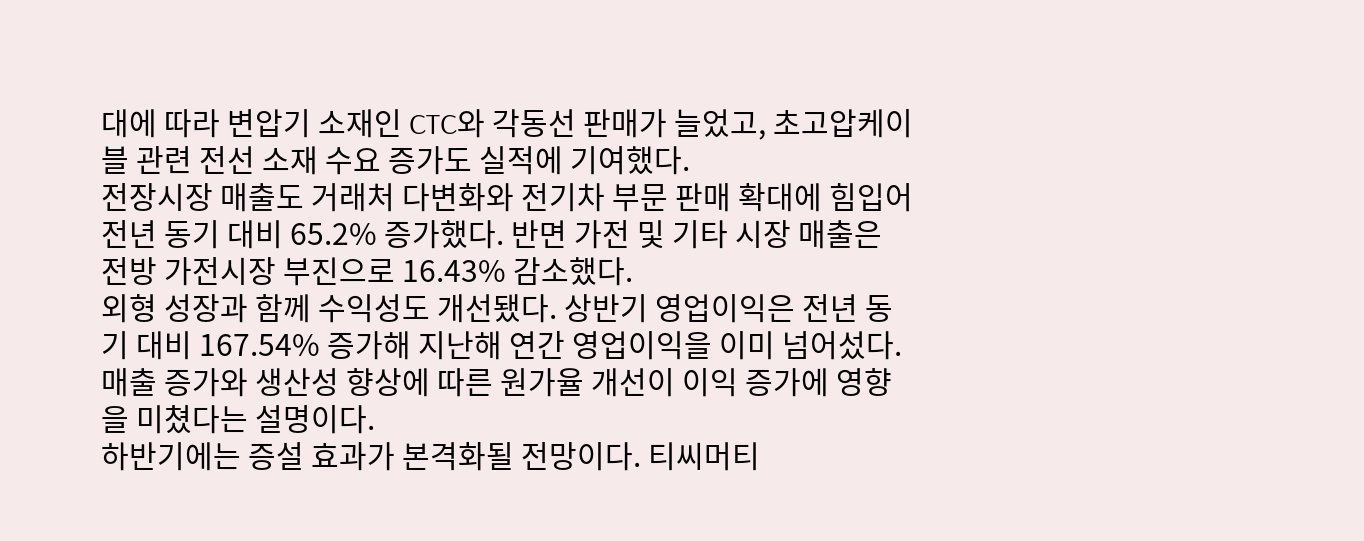대에 따라 변압기 소재인 CTC와 각동선 판매가 늘었고, 초고압케이블 관련 전선 소재 수요 증가도 실적에 기여했다.
전장시장 매출도 거래처 다변화와 전기차 부문 판매 확대에 힘입어 전년 동기 대비 65.2% 증가했다. 반면 가전 및 기타 시장 매출은 전방 가전시장 부진으로 16.43% 감소했다.
외형 성장과 함께 수익성도 개선됐다. 상반기 영업이익은 전년 동기 대비 167.54% 증가해 지난해 연간 영업이익을 이미 넘어섰다. 매출 증가와 생산성 향상에 따른 원가율 개선이 이익 증가에 영향을 미쳤다는 설명이다.
하반기에는 증설 효과가 본격화될 전망이다. 티씨머티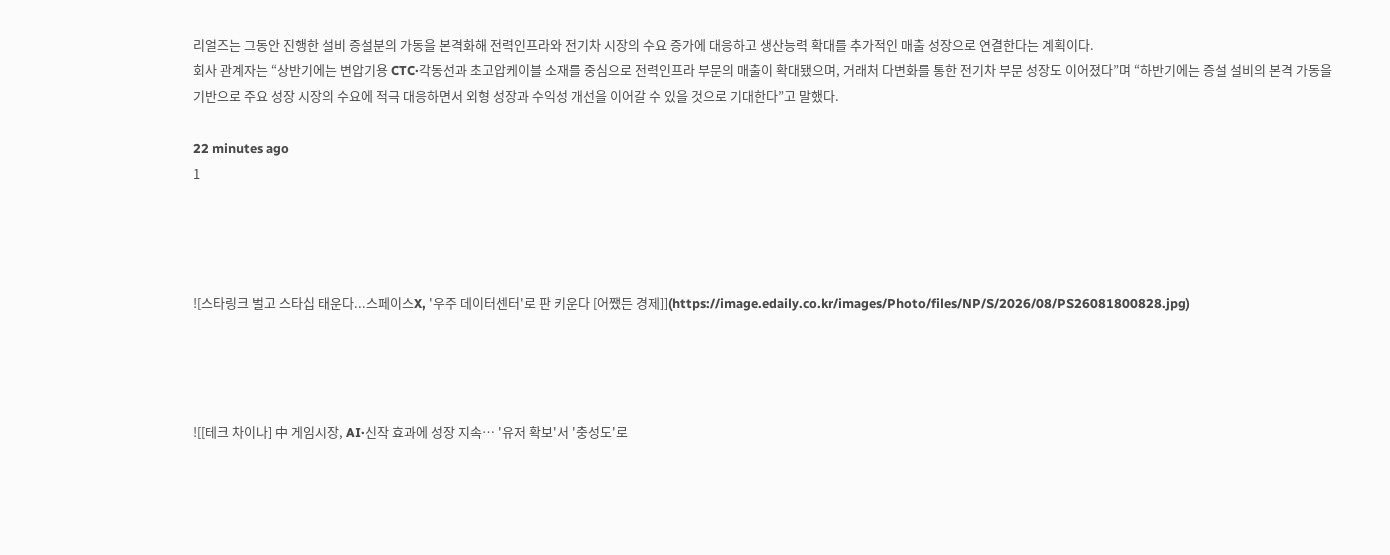리얼즈는 그동안 진행한 설비 증설분의 가동을 본격화해 전력인프라와 전기차 시장의 수요 증가에 대응하고 생산능력 확대를 추가적인 매출 성장으로 연결한다는 계획이다.
회사 관계자는 “상반기에는 변압기용 CTC·각동선과 초고압케이블 소재를 중심으로 전력인프라 부문의 매출이 확대됐으며, 거래처 다변화를 통한 전기차 부문 성장도 이어졌다”며 “하반기에는 증설 설비의 본격 가동을 기반으로 주요 성장 시장의 수요에 적극 대응하면서 외형 성장과 수익성 개선을 이어갈 수 있을 것으로 기대한다”고 말했다.

22 minutes ago
1




![스타링크 벌고 스타십 태운다...스페이스X, '우주 데이터센터'로 판 키운다 [어쨌든 경제]](https://image.edaily.co.kr/images/Photo/files/NP/S/2026/08/PS26081800828.jpg)




![[테크 차이나] 中 게임시장, AI·신작 효과에 성장 지속… '유저 확보'서 '충성도'로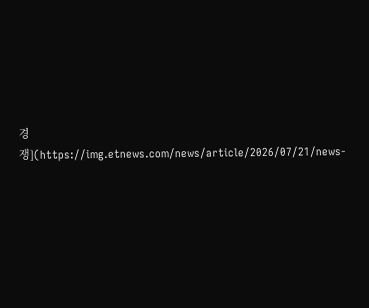경쟁](https://img.etnews.com/news/article/2026/07/21/news-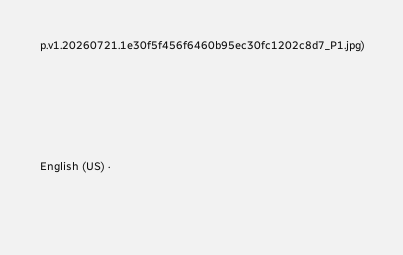p.v1.20260721.1e30f5f456f6460b95ec30fc1202c8d7_P1.jpg)






English (US) ·